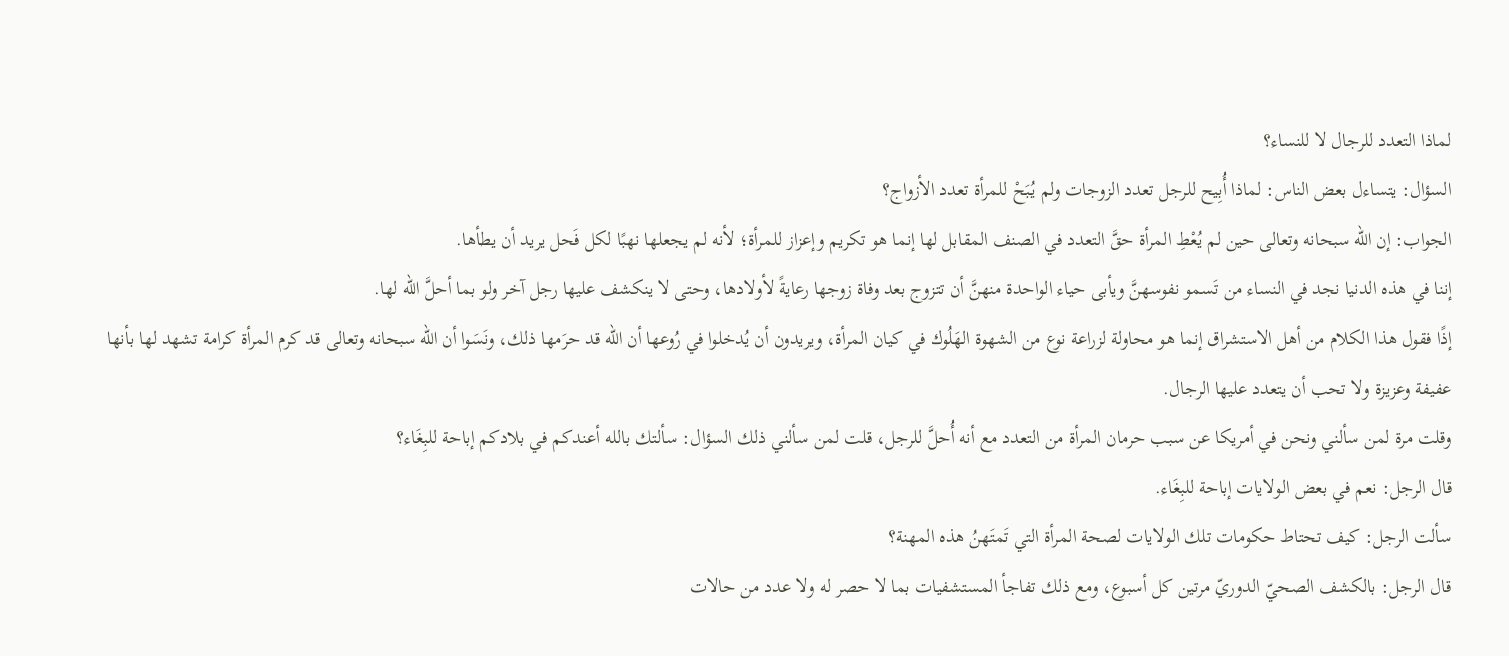لماذا التعدد للرجال لا للنساء؟
السؤال: يتساءل بعض الناس: لماذا أُبِيح للرجل تعدد الزوجات ولم يُبَحْ للمرأة تعدد الأزواج؟
الجواب: إن الله سبحانه وتعالى حين لم يُعْطِ المرأة حقَّ التعدد في الصنف المقابل لها إنما هو تكريم وإعزاز للمرأة؛ لأنه لم يجعلها نهبًا لكل فَحل يريد أن يطأها.
إننا في هذه الدنيا نجد في النساء من تَسمو نفوسهنَّ ويأبى حياء الواحدة منهنَّ أن تتزوج بعد وفاة زوجها رعايةً لأولادها، وحتى لا ينكشف عليها رجل آخر ولو بما أحلَّ الله لها.
إذًا فقول هذا الكلام من أهل الاستشراق إنما هو محاولة لزراعة نوع من الشهوة الهَلُوك في كيان المرأة، ويريدون أن يُدخلوا في رُوعها أن الله قد حرَمها ذلك، ونَسَوا أن الله سبحانه وتعالى قد كرم المرأة كرامة تشهد لها بأنها عفيفة وعزيزة ولا تحب أن يتعدد عليها الرجال.
وقلت مرة لمن سألني ونحن في أمريكا عن سبب حرمان المرأة من التعدد مع أنه أُحلَّ للرجل، قلت لمن سألني ذلك السؤال: سألتك بالله أعندكم في بلادكم إباحة للبِغَاء؟
قال الرجل: نعم في بعض الولايات إباحة للبِغَاء.
سألت الرجل: كيف تحتاط حكومات تلك الولايات لصحة المرأة التي تَمتَهنُ هذه المهنة؟
قال الرجل: بالكشف الصحيّ الدوريّ مرتين كل أسبوع، ومع ذلك تفاجأ المستشفيات بما لا حصر له ولا عدد من حالات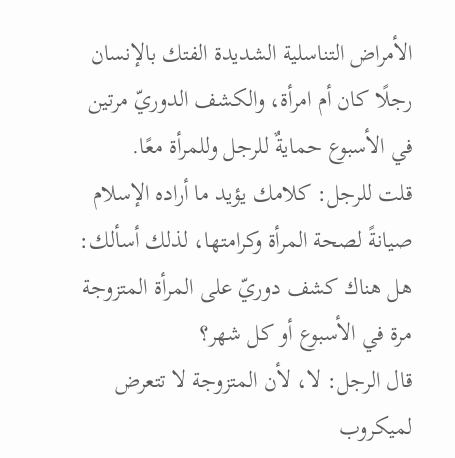الأمراض التناسلية الشديدة الفتك بالإنسان رجلًا كان أم امرأة، والكشف الدوريّ مرتين في الأسبوع حمايةٌ للرجل وللمرأة معًا.
قلت للرجل: كلامك يؤيد ما أراده الإسلام صيانةً لصحة المرأة وكرامتها، لذلك أسألك: هل هناك كشف دوريّ على المرأة المتزوجة مرة في الأسبوع أو كل شهر؟
قال الرجل: لا، لأن المتزوجة لا تتعرض لميكروب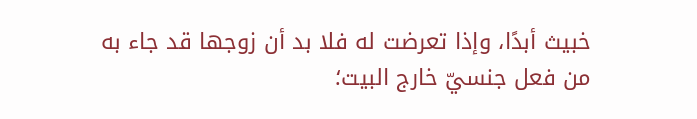خبيث أبدًا، وإذا تعرضت له فلا بد أن زوجها قد جاء به من فعل جنسيّ خارج البيت؛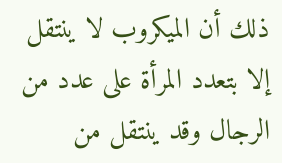ذلك أن الميكروب لا ينتقل إلا بتعدد المرأة على عدد من الرجال وقد ينتقل من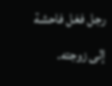رجل فعَل فاحشة إلى زوجته.